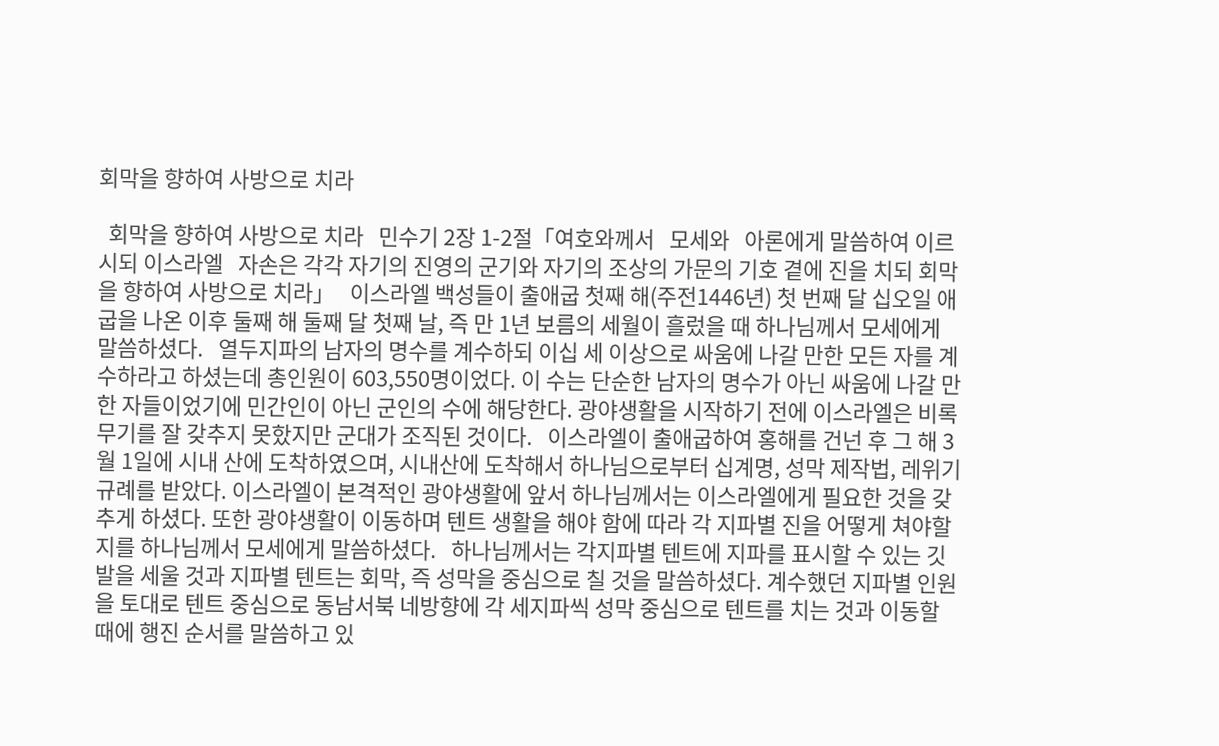회막을 향하여 사방으로 치라

  회막을 향하여 사방으로 치라   민수기 2장 1-2절「여호와께서   모세와   아론에게 말씀하여 이르시되 이스라엘   자손은 각각 자기의 진영의 군기와 자기의 조상의 가문의 기호 곁에 진을 치되 회막을 향하여 사방으로 치라」   이스라엘 백성들이 출애굽 첫째 해(주전1446년) 첫 번째 달 십오일 애굽을 나온 이후 둘째 해 둘째 달 첫째 날, 즉 만 1년 보름의 세월이 흘렀을 때 하나님께서 모세에게 말씀하셨다.   열두지파의 남자의 명수를 계수하되 이십 세 이상으로 싸움에 나갈 만한 모든 자를 계수하라고 하셨는데 총인원이 603,550명이었다. 이 수는 단순한 남자의 명수가 아닌 싸움에 나갈 만한 자들이었기에 민간인이 아닌 군인의 수에 해당한다. 광야생활을 시작하기 전에 이스라엘은 비록 무기를 잘 갖추지 못핬지만 군대가 조직된 것이다.   이스라엘이 출애굽하여 홍해를 건넌 후 그 해 3월 1일에 시내 산에 도착하였으며, 시내산에 도착해서 하나님으로부터 십계명, 성막 제작법, 레위기 규례를 받았다. 이스라엘이 본격적인 광야생활에 앞서 하나님께서는 이스라엘에게 필요한 것을 갖추게 하셨다. 또한 광야생활이 이동하며 텐트 생활을 해야 함에 따라 각 지파별 진을 어떻게 쳐야할 지를 하나님께서 모세에게 말씀하셨다.   하나님께서는 각지파별 텐트에 지파를 표시할 수 있는 깃발을 세울 것과 지파별 텐트는 회막, 즉 성막을 중심으로 칠 것을 말씀하셨다. 계수했던 지파별 인원을 토대로 텐트 중심으로 동남서북 네방향에 각 세지파씩 성막 중심으로 텐트를 치는 것과 이동할 때에 행진 순서를 말씀하고 있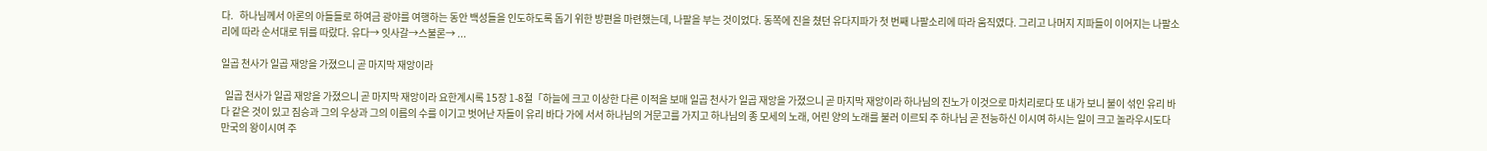다.   하나님께서 아론의 아들들로 하여금 광야를 여행하는 동안 백성들을 인도하도록 돕기 위한 방편을 마련했는데, 나팔을 부는 것이었다. 동쪽에 진을 쳤던 유다지파가 첫 번째 나팔소리에 따라 움직였다. 그리고 나머지 지파들이 이어지는 나팔소리에 따라 순서대로 뒤를 따랐다. 유다→ 잇사갈→스불론→ ...

일곱 천사가 일곱 재앙을 가졌으니 곧 마지막 재앙이라

  일곱 천사가 일곱 재앙을 가졌으니 곧 마지막 재앙이라 요한계시록 15장 1-8절「하늘에 크고 이상한 다른 이적을 보매 일곱 천사가 일곱 재앙을 가졌으니 곧 마지막 재앙이라 하나님의 진노가 이것으로 마치리로다 또 내가 보니 불이 섞인 유리 바다 같은 것이 있고 짐승과 그의 우상과 그의 이름의 수를 이기고 벗어난 자들이 유리 바다 가에 서서 하나님의 거문고를 가지고 하나님의 종 모세의 노래, 어린 양의 노래를 불러 이르되 주 하나님 곧 전능하신 이시여 하시는 일이 크고 놀라우시도다 만국의 왕이시여 주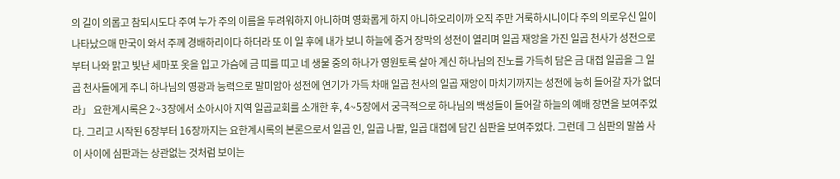의 길이 의롭고 참되시도다 주여 누가 주의 이름을 두려워하지 아니하며 영화롭게 하지 아니하오리이까 오직 주만 거룩하시니이다 주의 의로우신 일이 나타났으매 만국이 와서 주께 경배하리이다 하더라 또 이 일 후에 내가 보니 하늘에 증거 장막의 성전이 열리며 일곱 재앙을 가진 일곱 천사가 성전으로부터 나와 맑고 빛난 세마포 옷을 입고 가슴에 금 띠를 띠고 네 생물 중의 하나가 영원토록 살아 계신 하나님의 진노를 가득히 담은 금 대접 일곱을 그 일곱 천사들에게 주니 하나님의 영광과 능력으로 말미암아 성전에 연기가 가득 차매 일곱 천사의 일곱 재앙이 마치기까지는 성전에 능히 들어갈 자가 없더라」 요한계시록은 2~3장에서 소아시아 지역 일곱교회를 소개한 후, 4~5장에서 궁극적으로 하나님의 백성들이 들어갈 하늘의 예배 장면을 보여주었다. 그리고 시작된 6장부터 16장까지는 요한계시록의 본론으로서 일곱 인, 일곱 나팔, 일곱 대접에 담긴 심판을 보여주었다. 그런데 그 심판의 말씀 사이 사이에 심판과는 상관없는 것처럼 보이는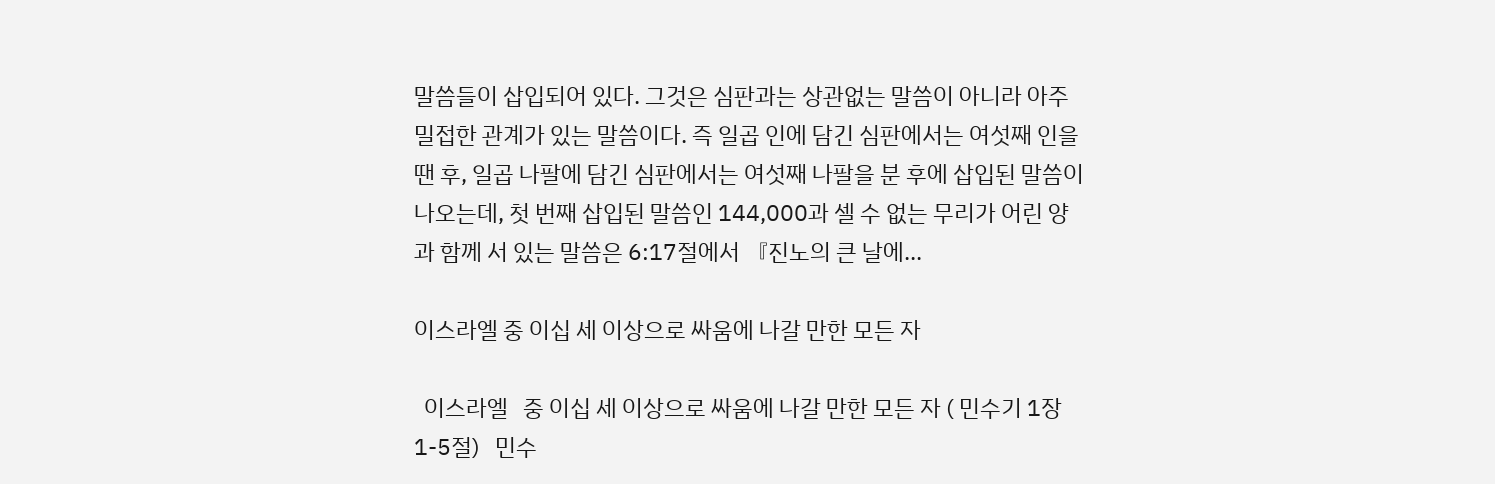말씀들이 삽입되어 있다. 그것은 심판과는 상관없는 말씀이 아니라 아주 밀접한 관계가 있는 말씀이다. 즉 일곱 인에 담긴 심판에서는 여섯째 인을 땐 후, 일곱 나팔에 담긴 심판에서는 여섯째 나팔을 분 후에 삽입된 말씀이 나오는데, 첫 번째 삽입된 말씀인 144,000과 셀 수 없는 무리가 어린 양과 함께 서 있는 말씀은 6:17절에서 『진노의 큰 날에...

이스라엘 중 이십 세 이상으로 싸움에 나갈 만한 모든 자

  이스라엘   중 이십 세 이상으로 싸움에 나갈 만한 모든 자 ( 민수기 1장 1-5절)   민수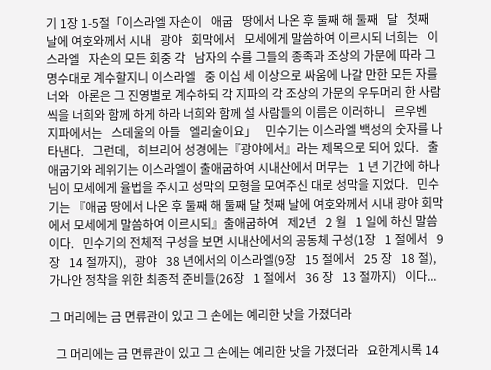기 1장 1-5절「이스라엘 자손이   애굽   땅에서 나온 후 둘째 해 둘째   달   첫째   날에 여호와께서 시내   광야   회막에서   모세에게 말씀하여 이르시되 너희는   이스라엘   자손의 모든 회중 각   남자의 수를 그들의 종족과 조상의 가문에 따라 그 명수대로 계수할지니 이스라엘   중 이십 세 이상으로 싸움에 나갈 만한 모든 자를 너와   아론은 그 진영별로 계수하되 각 지파의 각 조상의 가문의 우두머리 한 사람씩을 너희와 함께 하게 하라 너희와 함께 설 사람들의 이름은 이러하니   르우벤   지파에서는   스데울의 아들   엘리술이요」   민수기는 이스라엘 백성의 숫자를 나타낸다.   그런데,   히브리어 성경에는『광야에서』라는 제목으로 되어 있다.   출애굽기와 레위기는 이스라엘이 출애굽하여 시내산에서 머무는   1 년 기간에 하나님이 모세에게 율법을 주시고 성막의 모형을 모여주신 대로 성막을 지었다.   민수기는 『애굽 땅에서 나온 후 둘째 해 둘째 달 첫째 날에 여호와께서 시내 광야 회막에서 모세에게 말씀하여 이르시되』출애굽하여   제2년   2 월   1 일에 하신 말씀이다.   민수기의 전체적 구성을 보면 시내산에서의 공동체 구성(1장   1 절에서   9 장   14 절까지),   광야   38 년에서의 이스라엘(9장   15 절에서   25 장   18 절),   가나안 정착을 위한 최종적 준비들(26장   1 절에서   36 장   13 절까지)   이다...

그 머리에는 금 면류관이 있고 그 손에는 예리한 낫을 가졌더라

  그 머리에는 금 면류관이 있고 그 손에는 예리한 낫을 가졌더라   요한계시록 14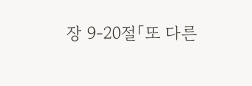장 9-20절「또 다른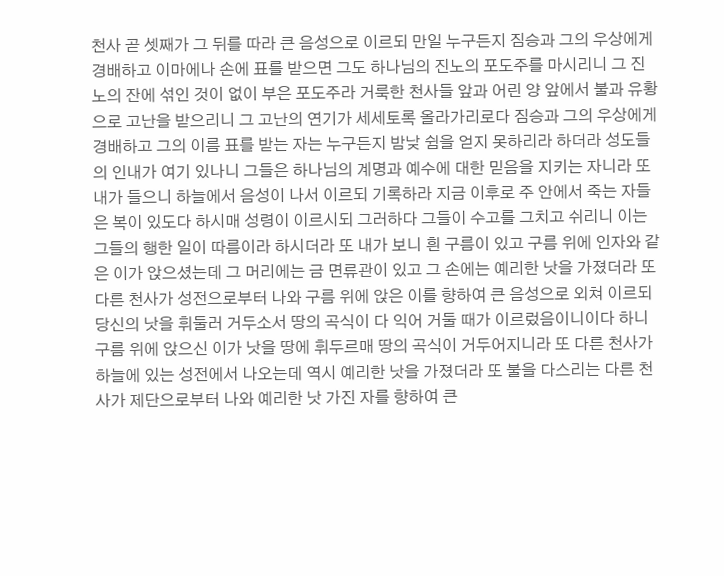천사 곧 셋째가 그 뒤를 따라 큰 음성으로 이르되 만일 누구든지 짐승과 그의 우상에게 경배하고 이마에나 손에 표를 받으면 그도 하나님의 진노의 포도주를 마시리니 그 진노의 잔에 섞인 것이 없이 부은 포도주라 거룩한 천사들 앞과 어린 양 앞에서 불과 유황으로 고난을 받으리니 그 고난의 연기가 세세토록 올라가리로다 짐승과 그의 우상에게 경배하고 그의 이름 표를 받는 자는 누구든지 밤낮 쉼을 얻지 못하리라 하더라 성도들의 인내가 여기 있나니 그들은 하나님의 계명과 예수에 대한 믿음을 지키는 자니라 또 내가 들으니 하늘에서 음성이 나서 이르되 기록하라 지금 이후로 주 안에서 죽는 자들은 복이 있도다 하시매 성령이 이르시되 그러하다 그들이 수고를 그치고 쉬리니 이는 그들의 행한 일이 따름이라 하시더라 또 내가 보니 흰 구름이 있고 구름 위에 인자와 같은 이가 앉으셨는데 그 머리에는 금 면류관이 있고 그 손에는 예리한 낫을 가졌더라 또 다른 천사가 성전으로부터 나와 구름 위에 앉은 이를 향하여 큰 음성으로 외쳐 이르되 당신의 낫을 휘둘러 거두소서 땅의 곡식이 다 익어 거둘 때가 이르렀음이니이다 하니 구름 위에 앉으신 이가 낫을 땅에 휘두르매 땅의 곡식이 거두어지니라 또 다른 천사가 하늘에 있는 성전에서 나오는데 역시 예리한 낫을 가졌더라 또 불을 다스리는 다른 천사가 제단으로부터 나와 예리한 낫 가진 자를 향하여 큰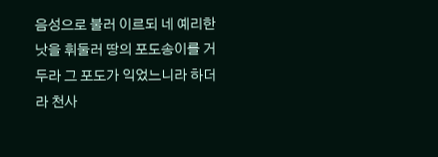음성으로 불러 이르되 네 예리한 낫을 휘둘러 땅의 포도송이를 거두라 그 포도가 익었느니라 하더라 천사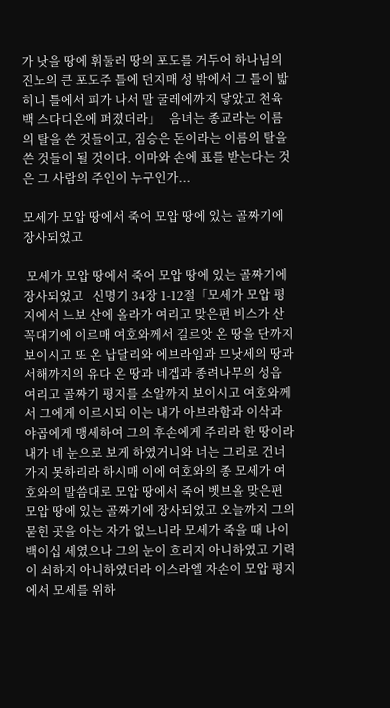가 낫을 땅에 휘둘러 땅의 포도를 거두어 하나님의 진노의 큰 포도주 틀에 던지매 성 밖에서 그 틀이 밟히니 틀에서 피가 나서 말 굴레에까지 닿았고 천육백 스다디온에 퍼졌더라」   음녀는 종교라는 이름의 탈을 쓴 것들이고, 짐승은 돈이라는 이름의 탈을 쓴 것들이 될 것이다. 이마와 손에 표를 받는다는 것은 그 사람의 주인이 누구인가...

모세가 모압 땅에서 죽어 모압 땅에 있는 골짜기에 장사되었고

 모세가 모압 땅에서 죽어 모압 땅에 있는 골짜기에 장사되었고   신명기 34장 1-12절「모세가 모압 평지에서 느보 산에 올라가 여리고 맞은편 비스가 산꼭대기에 이르매 여호와께서 길르앗 온 땅을 단까지 보이시고 또 온 납달리와 에브라임과 므낫세의 땅과 서해까지의 유다 온 땅과 네겝과 종려나무의 성읍 여리고 골짜기 평지를 소알까지 보이시고 여호와께서 그에게 이르시되 이는 내가 아브라함과 이삭과 야곱에게 맹세하여 그의 후손에게 주리라 한 땅이라 내가 네 눈으로 보게 하였거니와 너는 그리로 건너가지 못하리라 하시매 이에 여호와의 종 모세가 여호와의 말씀대로 모압 땅에서 죽어 벳브올 맞은편 모압 땅에 있는 골짜기에 장사되었고 오늘까지 그의 묻힌 곳을 아는 자가 없느니라 모세가 죽을 때 나이 백이십 세였으나 그의 눈이 흐리지 아니하였고 기력이 쇠하지 아니하였더라 이스라엘 자손이 모압 평지에서 모세를 위하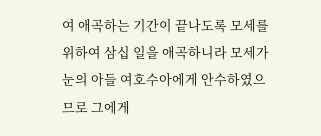여 애곡하는 기간이 끝나도록 모세를 위하여 삼십 일을 애곡하니라 모세가 눈의 아들 여호수아에게 안수하였으므로 그에게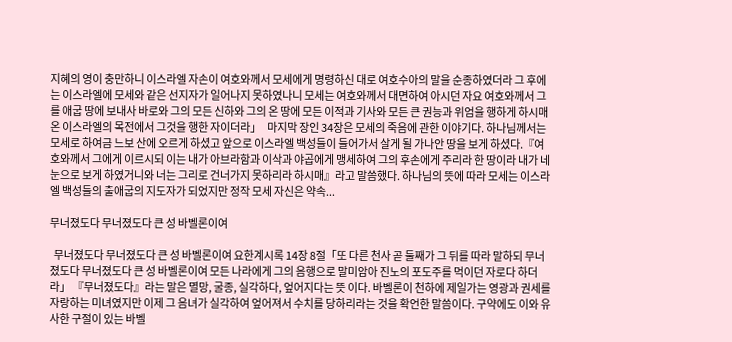지혜의 영이 충만하니 이스라엘 자손이 여호와께서 모세에게 명령하신 대로 여호수아의 말을 순종하였더라 그 후에는 이스라엘에 모세와 같은 선지자가 일어나지 못하였나니 모세는 여호와께서 대면하여 아시던 자요 여호와께서 그를 애굽 땅에 보내사 바로와 그의 모든 신하와 그의 온 땅에 모든 이적과 기사와 모든 큰 권능과 위엄을 행하게 하시매 온 이스라엘의 목전에서 그것을 행한 자이더라」   마지막 장인 34장은 모세의 죽음에 관한 이야기다. 하나님께서는 모세로 하여금 느보 산에 오르게 하셨고 앞으로 이스라엘 백성들이 들어가서 살게 될 가나안 땅을 보게 하셨다.『여호와께서 그에게 이르시되 이는 내가 아브라함과 이삭과 야곱에게 맹세하여 그의 후손에게 주리라 한 땅이라 내가 네 눈으로 보게 하였거니와 너는 그리로 건너가지 못하리라 하시매』라고 말씀했다. 하나님의 뜻에 따라 모세는 이스라엘 백성들의 출애굽의 지도자가 되었지만 정작 모세 자신은 약속...

무너졌도다 무너졌도다 큰 성 바벨론이여

  무너졌도다 무너졌도다 큰 성 바벨론이여 요한계시록 14장 8절「또 다른 천사 곧 둘째가 그 뒤를 따라 말하되 무너졌도다 무너졌도다 큰 성 바벨론이여 모든 나라에게 그의 음행으로 말미암아 진노의 포도주를 먹이던 자로다 하더라」 『무너졌도다』라는 말은 멸망, 굴종, 실각하다, 엎어지다는 뜻 이다. 바벨론이 천하에 제일가는 영광과 권세를 자랑하는 미녀였지만 이제 그 음녀가 실각하여 엎어져서 수치를 당하리라는 것을 확언한 말씀이다. 구약에도 이와 유사한 구절이 있는 바벨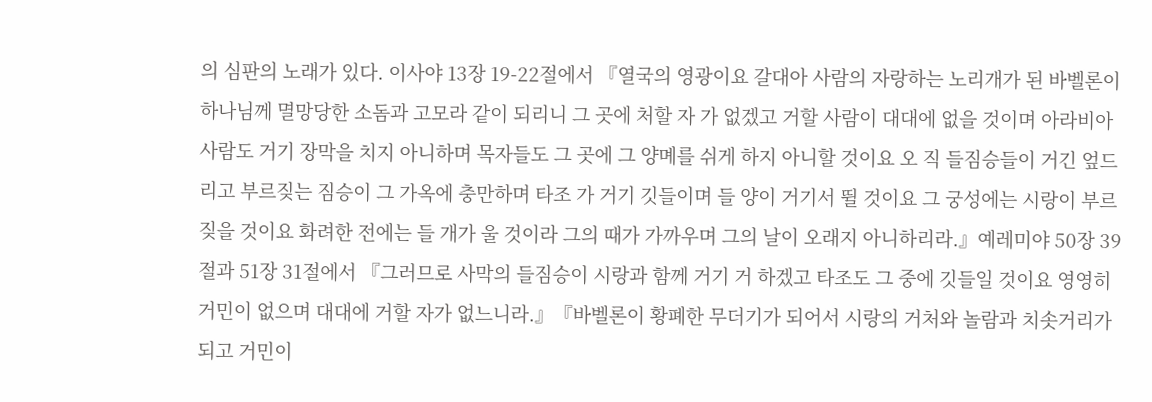의 심판의 노래가 있다. 이사야 13장 19-22절에서 『열국의 영광이요 갈대아 사람의 자랑하는 노리개가 된 바벨론이 하나님께 멸망당한 소돔과 고모라 같이 되리니 그 곳에 처할 자 가 없겠고 거할 사람이 대대에 없을 것이며 아라비아 사람도 거기 장막을 치지 아니하며 목자들도 그 곳에 그 양몌를 쉬게 하지 아니할 것이요 오 직 들짐승들이 거긴 엎드리고 부르짖는 짐승이 그 가옥에 충만하며 타조 가 거기 깃들이며 들 양이 거기서 뛸 것이요 그 궁성에는 시랑이 부르짖을 것이요 화려한 전에는 들 개가 울 것이라 그의 때가 가까우며 그의 날이 오래지 아니하리라.』예레미야 50장 39절과 51장 31절에서 『그러므로 사막의 들짐승이 시랑과 함께 거기 거 하겠고 타조도 그 중에 깃들일 것이요 영영히 거민이 없으며 대대에 거할 자가 없느니라.』『바벨론이 황폐한 무더기가 되어서 시랑의 거처와 놀람과 치솟거리가 되고 거민이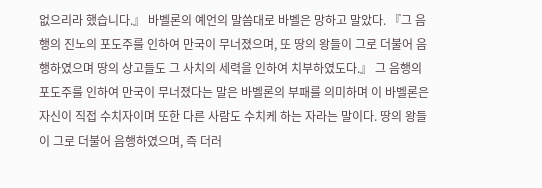없으리라 했습니다.』 바벨론의 예언의 말씀대로 바벨은 망하고 말았다. 『그 음행의 진노의 포도주를 인하여 만국이 무너졌으며, 또 땅의 왕들이 그로 더불어 음행하였으며 땅의 상고들도 그 사치의 세력을 인하여 치부하였도다.』 그 음행의 포도주를 인하여 만국이 무너졌다는 말은 바벨론의 부패를 의미하며 이 바벨론은 자신이 직접 수치자이며 또한 다른 사람도 수치케 하는 자라는 말이다. 땅의 왕들이 그로 더불어 음행하였으며, 즉 더러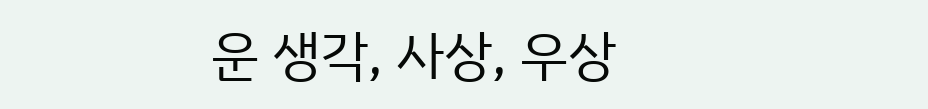운 생각, 사상, 우상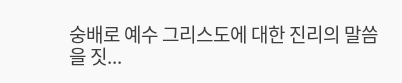숭배로 예수 그리스도에 대한 진리의 말씀을 짓...